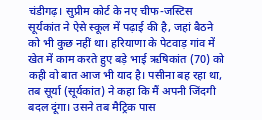चंडीगढ़। सुप्रीम कोर्ट के नए चीफ-जस्टिस सूर्यकांत ने ऐसे स्कूल में पढ़ाई की है, जहां बैठने को भी कुछ नहीं था। हरियाणा के पेटवाड़ गांव में खेत में काम करते हुए बड़े भाई ऋषिकांत (70) को कही वो बात आज भी याद है। पसीना बह रहा था, तब सूर्या (सूर्यकांत) ने कहा कि मैं अपनी जिंदगी बदल दूंगा। उसने तब मैट्रिक पास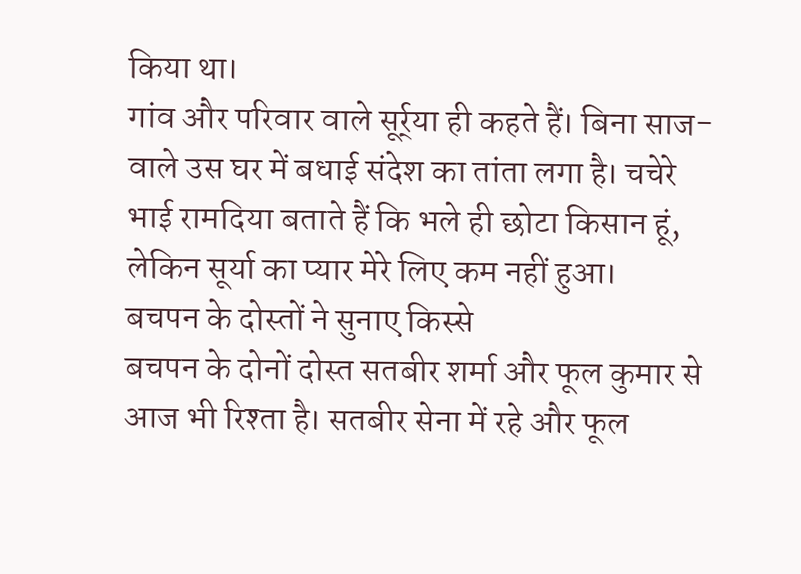किया था।
गांव और परिवार वाले सूर्र्या ही कहते हैं। बिना साज- वाले उस घर में बधाई संदेश का तांता लगा है। चचेरे भाई रामदिया बताते हैं कि भले ही छोटा किसान हूं, लेकिन सूर्या का प्यार मेरे लिए कम नहीं हुआ।
बचपन के दोस्तों ने सुनाए किस्से
बचपन के दोनों दोस्त सतबीर शर्मा और फूल कुमार से आज भी रिश्ता है। सतबीर सेना में रहे और फूल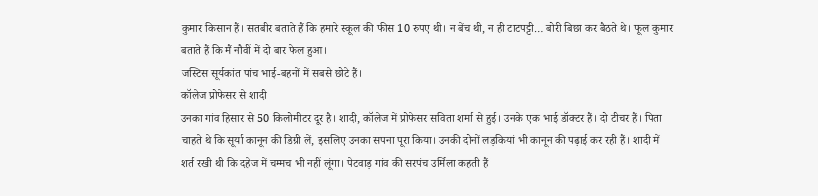कुमार किसान हैं। सतबीर बताते हैं कि हमारे स्कूल की फीस 10 रुपए थी। न बेंच थी, न ही टाटपट्टी… बोरी बिछा कर बैठते थे। फूल कुमार बताते हैं कि मैं नौवीं में दो बार फेल हुआ।
जस्टिस सूर्यकांत पांच भाई-बहनों में सबसे छोटे हैं।
कॉलेज प्रोफेसर से शादी
उनका गांव हिसार से 50 किलोमीटर दूर है। शादी, कॉलेज में प्रोफेसर सविता शर्मा से हुई। उनके एक भाई डॉक्टर हैं। दो टीचर हैं। पिता चाहते थे कि सूर्या कानून की डिग्री लें, इसलिए उनका सपना पूरा किया। उनकी दोनों लड़कियां भी कानून की पढ़ाई कर रही हैं। शादी में शर्त रखी थी कि दहेज में चम्मच भी नहीं लूंगा। पेटवाड़ गांव की सरपंच उर्मिला कहती हैं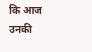कि आज उनकी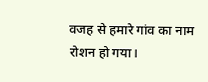वजह से हमारे गांव का नाम रोशन हो गया।